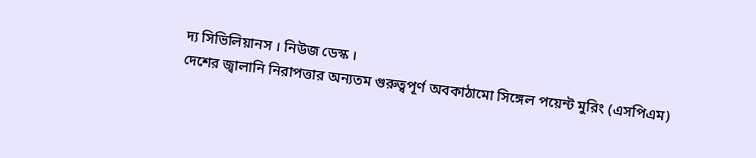দ্য সিভিলিয়ানস । নিউজ ডেস্ক ।
দেশের জ্বালানি নিরাপত্তার অন্যতম গুরুত্বপূর্ণ অবকাঠামো সিঙ্গেল পয়েন্ট মুরিং (এসপিএম)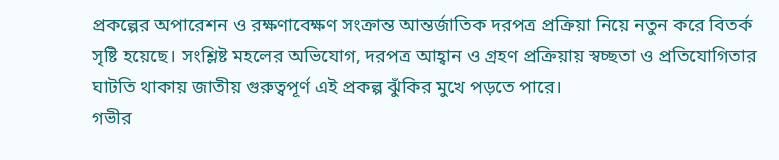প্রকল্পের অপারেশন ও রক্ষণাবেক্ষণ সংক্রান্ত আন্তর্জাতিক দরপত্র প্রক্রিয়া নিয়ে নতুন করে বিতর্ক সৃষ্টি হয়েছে। সংশ্লিষ্ট মহলের অভিযোগ, দরপত্র আহ্বান ও গ্রহণ প্রক্রিয়ায় স্বচ্ছতা ও প্রতিযোগিতার ঘাটতি থাকায় জাতীয় গুরুত্বপূর্ণ এই প্রকল্প ঝুঁকির মুখে পড়তে পারে।
গভীর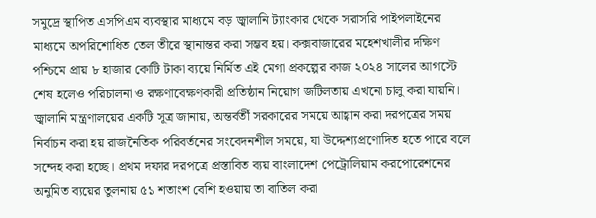সমুদ্রে স্থাপিত এসপিএম ব্যবস্থার মাধ্যমে বড় জ্বালানি ট্যাংকার থেকে সরাসরি পাইপলাইনের মাধ্যমে অপরিশোধিত তেল তীরে স্থানান্তর করা সম্ভব হয়। কক্সবাজারের মহেশখালীর দক্ষিণ পশ্চিমে প্রায় ৮ হাজার কোটি টাকা ব্যয়ে নির্মিত এই মেগা প্রকল্পের কাজ ২০২৪ সালের আগস্টে শেষ হলেও পরিচালনা ও রক্ষণাবেক্ষণকারী প্রতিষ্ঠান নিয়োগ জটিলতায় এখনো চালু করা যায়নি।
জ্বালানি মন্ত্রণালয়ের একটি সূত্র জানায়, অন্তর্বর্তী সরকারের সময়ে আহ্বান করা দরপত্রের সময় নির্বাচন করা হয় রাজনৈতিক পরিবর্তনের সংবেদনশীল সময়ে, যা উদ্দেশ্যপ্রণোদিত হতে পারে বলে সন্দেহ করা হচ্ছে। প্রথম দফার দরপত্রে প্রস্তাবিত ব্যয় বাংলাদেশ পেট্রোলিয়াম করপোরেশনের অনুমিত ব্যয়ের তুলনায় ৫১ শতাংশ বেশি হওয়ায় তা বাতিল করা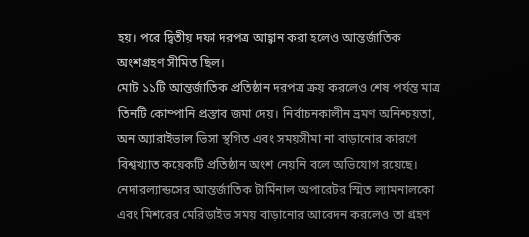হয়। পরে দ্বিতীয় দফা দরপত্র আহ্বান করা হলেও আন্তর্জাতিক অংশগ্রহণ সীমিত ছিল।
মোট ১১টি আন্তর্জাতিক প্রতিষ্ঠান দরপত্র ক্রয় করলেও শেষ পর্যন্ত মাত্র তিনটি কোম্পানি প্রস্তাব জমা দেয়। নির্বাচনকালীন ভ্রমণ অনিশ্চয়তা, অন অ্যারাইভাল ভিসা স্থগিত এবং সময়সীমা না বাড়ানোর কারণে বিশ্বখ্যাত কয়েকটি প্রতিষ্ঠান অংশ নেয়নি বলে অভিযোগ রয়েছে। নেদারল্যান্ডসের আন্তর্জাতিক টার্মিনাল অপারেটর স্মিত ল্যামনালকো এবং মিশরের মেরিডাইভ সময় বাড়ানোর আবেদন করলেও তা গ্রহণ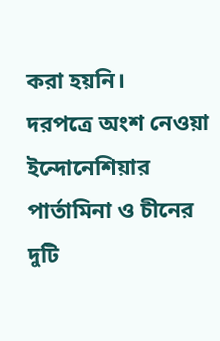করা হয়নি।
দরপত্রে অংশ নেওয়া ইন্দোনেশিয়ার পার্তামিনা ও চীনের দুটি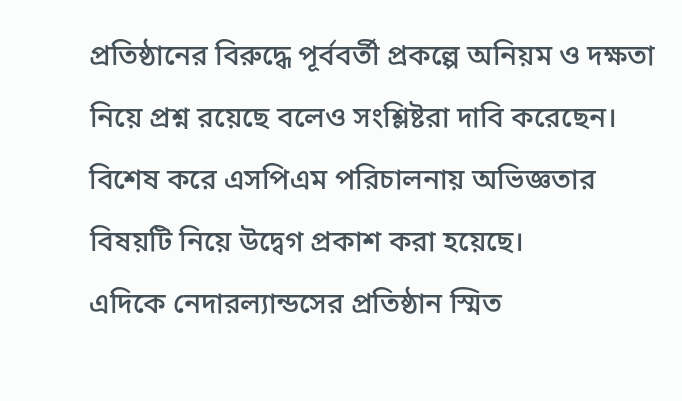প্রতিষ্ঠানের বিরুদ্ধে পূর্ববর্তী প্রকল্পে অনিয়ম ও দক্ষতা নিয়ে প্রশ্ন রয়েছে বলেও সংশ্লিষ্টরা দাবি করেছেন। বিশেষ করে এসপিএম পরিচালনায় অভিজ্ঞতার বিষয়টি নিয়ে উদ্বেগ প্রকাশ করা হয়েছে।
এদিকে নেদারল্যান্ডসের প্রতিষ্ঠান স্মিত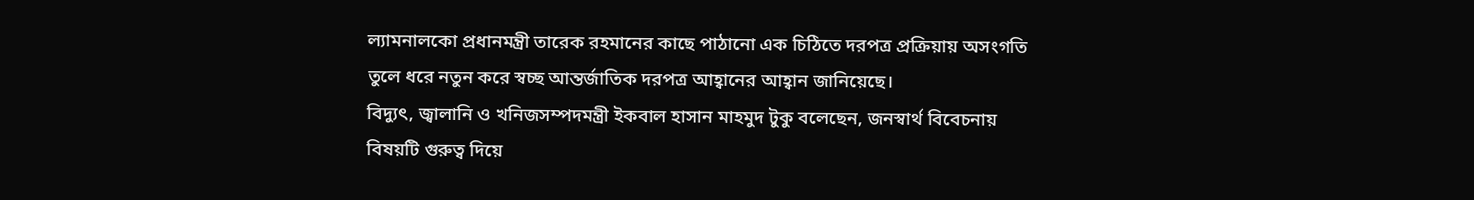ল্যামনালকো প্রধানমন্ত্রী তারেক রহমানের কাছে পাঠানো এক চিঠিতে দরপত্র প্রক্রিয়ায় অসংগতি তুলে ধরে নতুন করে স্বচ্ছ আন্তর্জাতিক দরপত্র আহ্বানের আহ্বান জানিয়েছে।
বিদ্যুৎ, জ্বালানি ও খনিজসম্পদমন্ত্রী ইকবাল হাসান মাহমুদ টুকু বলেছেন, জনস্বার্থ বিবেচনায় বিষয়টি গুরুত্ব দিয়ে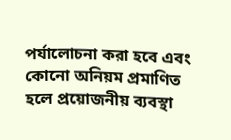পর্যালোচনা করা হবে এবং কোনো অনিয়ম প্রমাণিত হলে প্রয়োজনীয় ব্যবস্থা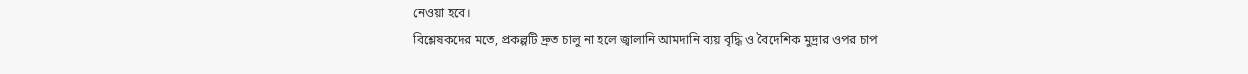নেওয়া হবে।
বিশ্লেষকদের মতে, প্রকল্পটি দ্রুত চালু না হলে জ্বালানি আমদানি ব্যয় বৃদ্ধি ও বৈদেশিক মুদ্রার ওপর চাপ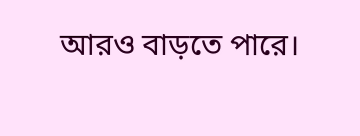আরও বাড়তে পারে।